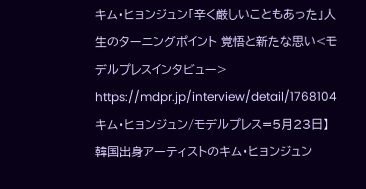キム・ヒョンジュン「辛く厳しいこともあった」人生のターニングポイント 覚悟と新たな思い<モデルプレスインタビュー>
https://mdpr.jp/interview/detail/1768104
キム・ヒョンジュン/モデルプレス=5月23日】韓国出身アーティストのキム・ヒョンジュン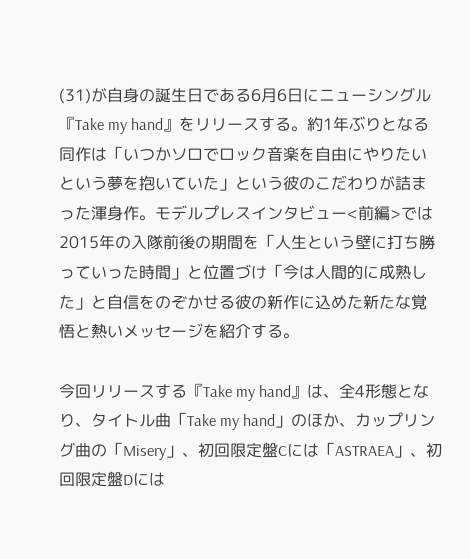(31)が自身の誕生日である6月6日にニューシングル『Take my hand』をリリースする。約1年ぶりとなる同作は「いつかソロでロック音楽を自由にやりたいという夢を抱いていた」という彼のこだわりが詰まった渾身作。モデルプレスインタビュー<前編>では2015年の入隊前後の期間を「人生という壁に打ち勝っていった時間」と位置づけ「今は人間的に成熟した」と自信をのぞかせる彼の新作に込めた新たな覚悟と熱いメッセージを紹介する。

今回リリースする『Take my hand』は、全4形態となり、タイトル曲「Take my hand」のほか、カップリング曲の「Misery」、初回限定盤Cには「ASTRAEA」、初回限定盤Dには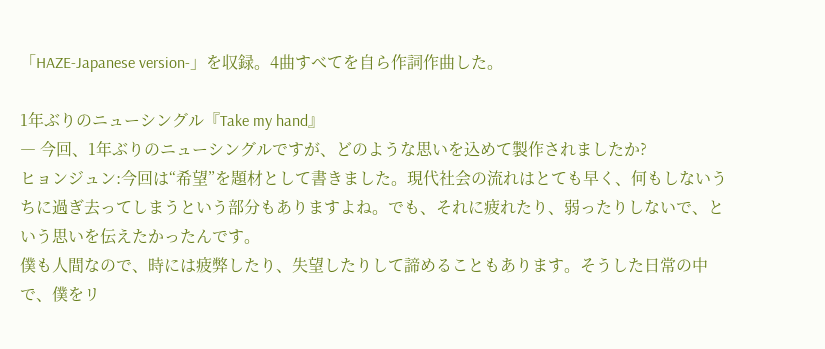「HAZE-Japanese version-」を収録。4曲すべてを自ら作詞作曲した。

1年ぶりのニューシングル『Take my hand』
― 今回、1年ぶりのニューシングルですが、どのような思いを込めて製作されましたか?
ヒョンジュン:今回は“希望”を題材として書きました。現代社会の流れはとても早く、何もしないうちに過ぎ去ってしまうという部分もありますよね。でも、それに疲れたり、弱ったりしないで、という思いを伝えたかったんです。
僕も人間なので、時には疲弊したり、失望したりして諦めることもあります。そうした日常の中で、僕をリ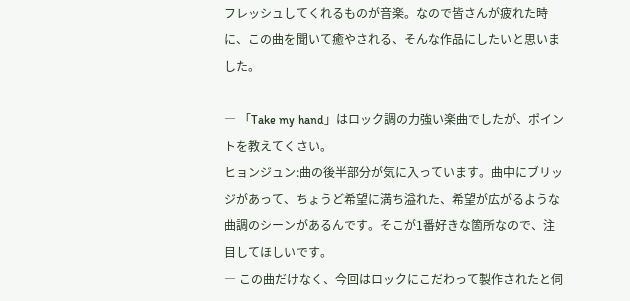フレッシュしてくれるものが音楽。なので皆さんが疲れた時に、この曲を聞いて癒やされる、そんな作品にしたいと思いました。

― 「Take my hand」はロック調の力強い楽曲でしたが、ポイントを教えてくさい。
ヒョンジュン:曲の後半部分が気に入っています。曲中にブリッジがあって、ちょうど希望に満ち溢れた、希望が広がるような曲調のシーンがあるんです。そこが1番好きな箇所なので、注目してほしいです。
― この曲だけなく、今回はロックにこだわって製作されたと伺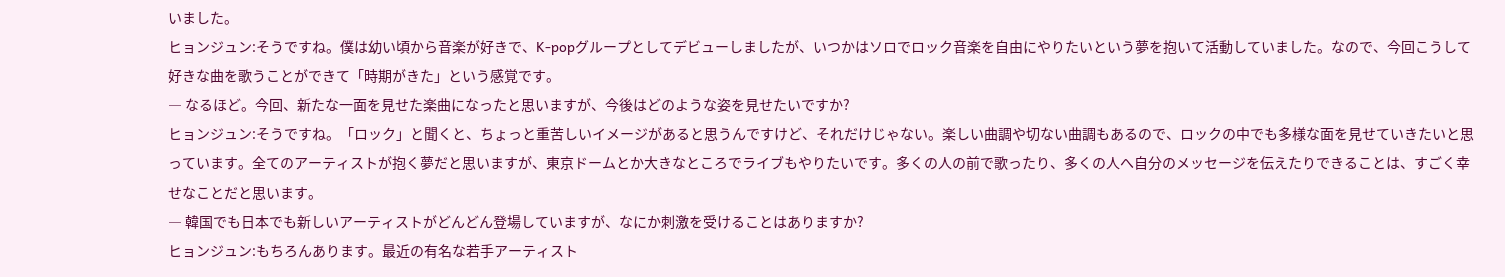いました。
ヒョンジュン:そうですね。僕は幼い頃から音楽が好きで、K-popグループとしてデビューしましたが、いつかはソロでロック音楽を自由にやりたいという夢を抱いて活動していました。なので、今回こうして好きな曲を歌うことができて「時期がきた」という感覚です。
― なるほど。今回、新たな一面を見せた楽曲になったと思いますが、今後はどのような姿を見せたいですか?
ヒョンジュン:そうですね。「ロック」と聞くと、ちょっと重苦しいイメージがあると思うんですけど、それだけじゃない。楽しい曲調や切ない曲調もあるので、ロックの中でも多様な面を見せていきたいと思っています。全てのアーティストが抱く夢だと思いますが、東京ドームとか大きなところでライブもやりたいです。多くの人の前で歌ったり、多くの人へ自分のメッセージを伝えたりできることは、すごく幸せなことだと思います。
― 韓国でも日本でも新しいアーティストがどんどん登場していますが、なにか刺激を受けることはありますか?
ヒョンジュン:もちろんあります。最近の有名な若手アーティスト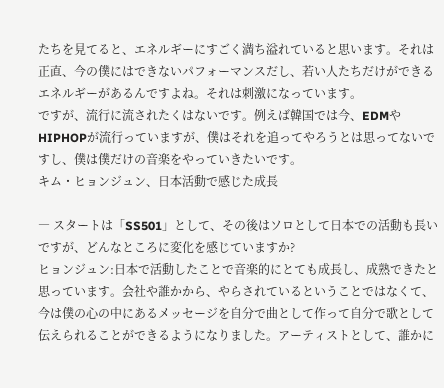たちを見てると、エネルギーにすごく満ち溢れていると思います。それは正直、今の僕にはできないパフォーマンスだし、若い人たちだけができるエネルギーがあるんですよね。それは刺激になっています。
ですが、流行に流されたくはないです。例えば韓国では今、EDMやHIPHOPが流行っていますが、僕はそれを追ってやろうとは思ってないですし、僕は僕だけの音楽をやっていきたいです。
キム・ヒョンジュン、日本活動で感じた成長

― スタートは「SS501」として、その後はソロとして日本での活動も長いですが、どんなところに変化を感じていますか?
ヒョンジュン:日本で活動したことで音楽的にとても成長し、成熟できたと思っています。会社や誰かから、やらされているということではなくて、今は僕の心の中にあるメッセージを自分で曲として作って自分で歌として伝えられることができるようになりました。アーティストとして、誰かに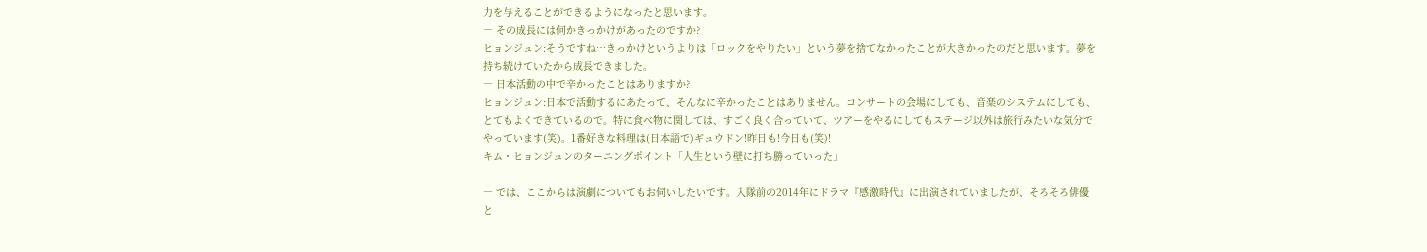力を与えることができるようになったと思います。
― その成長には何かきっかけがあったのですか?
ヒョンジュン:そうですね…きっかけというよりは「ロックをやりたい」という夢を捨てなかったことが大きかったのだと思います。夢を持ち続けていたから成長できました。
― 日本活動の中で辛かったことはありますか?
ヒョンジュン:日本で活動するにあたって、そんなに辛かったことはありません。コンサートの会場にしても、音楽のシステムにしても、とてもよくできているので。特に食べ物に関しては、すごく良く合っていて、ツアーをやるにしてもステージ以外は旅行みたいな気分でやっています(笑)。1番好きな料理は(日本語で)ギュウドン!昨日も!今日も(笑)!
キム・ヒョンジュンのターニングポイント「人生という壁に打ち勝っていった」

― では、ここからは演劇についてもお伺いしたいです。入隊前の2014年にドラマ『感激時代』に出演されていましたが、そろそろ俳優と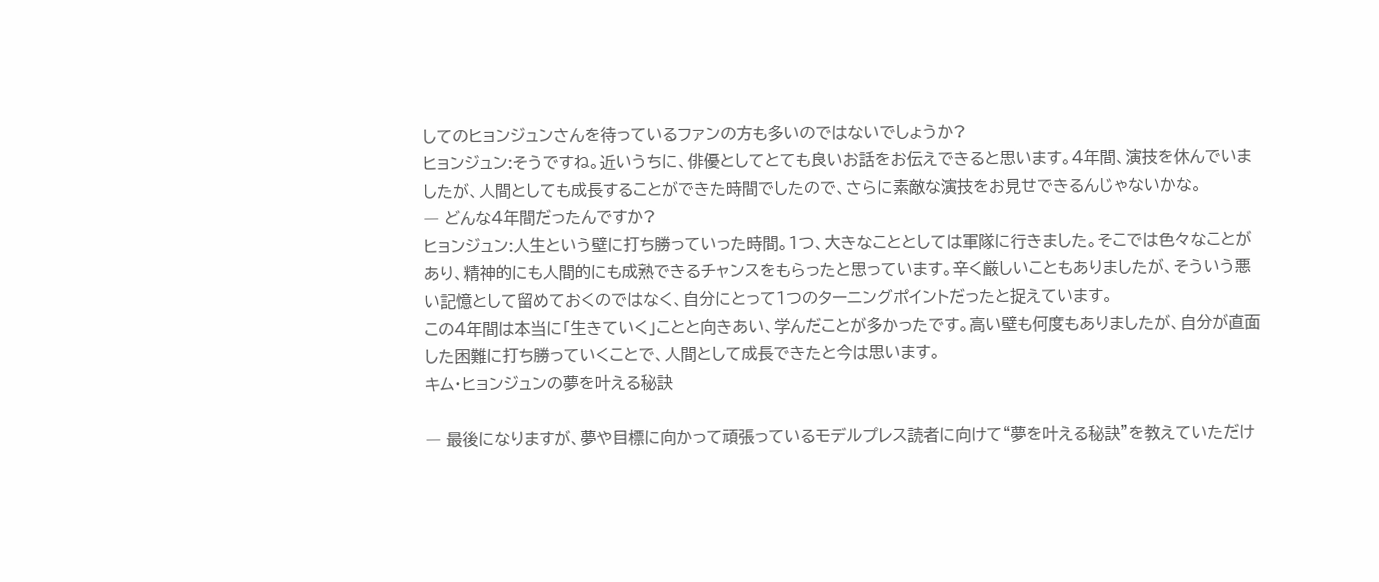してのヒョンジュンさんを待っているファンの方も多いのではないでしょうか?
ヒョンジュン:そうですね。近いうちに、俳優としてとても良いお話をお伝えできると思います。4年間、演技を休んでいましたが、人間としても成長することができた時間でしたので、さらに素敵な演技をお見せできるんじゃないかな。
― どんな4年間だったんですか?
ヒョンジュン:人生という壁に打ち勝っていった時間。1つ、大きなこととしては軍隊に行きました。そこでは色々なことがあり、精神的にも人間的にも成熟できるチャンスをもらったと思っています。辛く厳しいこともありましたが、そういう悪い記憶として留めておくのではなく、自分にとって1つのターニングポイントだったと捉えています。
この4年間は本当に「生きていく」ことと向きあい、学んだことが多かったです。高い壁も何度もありましたが、自分が直面した困難に打ち勝っていくことで、人間として成長できたと今は思います。
キム・ヒョンジュンの夢を叶える秘訣

― 最後になりますが、夢や目標に向かって頑張っているモデルプレス読者に向けて“夢を叶える秘訣”を教えていただけ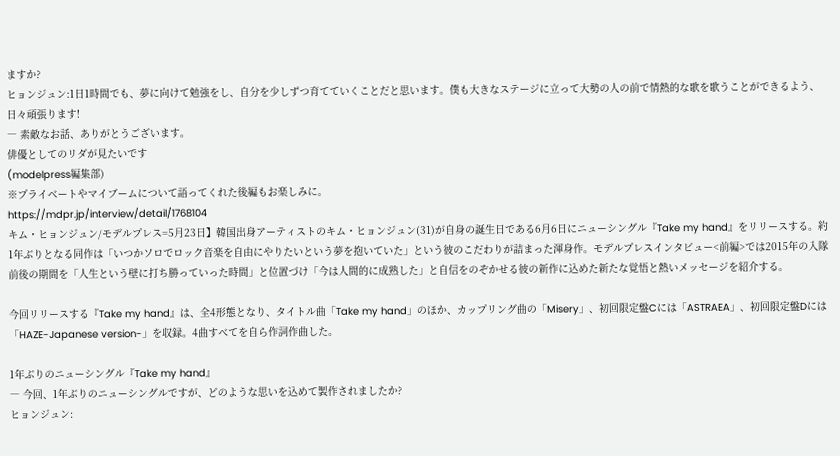ますか?
ヒョンジュン:1日1時間でも、夢に向けて勉強をし、自分を少しずつ育てていくことだと思います。僕も大きなステージに立って大勢の人の前で情熱的な歌を歌うことができるよう、日々頑張ります!
― 素敵なお話、ありがとうございます。
俳優としてのリダが見たいです
(modelpress編集部)
※プライベートやマイブームについて語ってくれた後編もお楽しみに。
https://mdpr.jp/interview/detail/1768104
キム・ヒョンジュン/モデルプレス=5月23日】韓国出身アーティストのキム・ヒョンジュン(31)が自身の誕生日である6月6日にニューシングル『Take my hand』をリリースする。約1年ぶりとなる同作は「いつかソロでロック音楽を自由にやりたいという夢を抱いていた」という彼のこだわりが詰まった渾身作。モデルプレスインタビュー<前編>では2015年の入隊前後の期間を「人生という壁に打ち勝っていった時間」と位置づけ「今は人間的に成熟した」と自信をのぞかせる彼の新作に込めた新たな覚悟と熱いメッセージを紹介する。

今回リリースする『Take my hand』は、全4形態となり、タイトル曲「Take my hand」のほか、カップリング曲の「Misery」、初回限定盤Cには「ASTRAEA」、初回限定盤Dには「HAZE-Japanese version-」を収録。4曲すべてを自ら作詞作曲した。

1年ぶりのニューシングル『Take my hand』
― 今回、1年ぶりのニューシングルですが、どのような思いを込めて製作されましたか?
ヒョンジュン: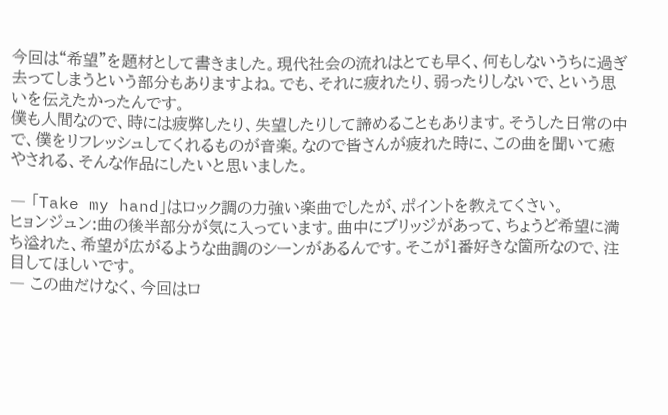今回は“希望”を題材として書きました。現代社会の流れはとても早く、何もしないうちに過ぎ去ってしまうという部分もありますよね。でも、それに疲れたり、弱ったりしないで、という思いを伝えたかったんです。
僕も人間なので、時には疲弊したり、失望したりして諦めることもあります。そうした日常の中で、僕をリフレッシュしてくれるものが音楽。なので皆さんが疲れた時に、この曲を聞いて癒やされる、そんな作品にしたいと思いました。

― 「Take my hand」はロック調の力強い楽曲でしたが、ポイントを教えてくさい。
ヒョンジュン:曲の後半部分が気に入っています。曲中にブリッジがあって、ちょうど希望に満ち溢れた、希望が広がるような曲調のシーンがあるんです。そこが1番好きな箇所なので、注目してほしいです。
― この曲だけなく、今回はロ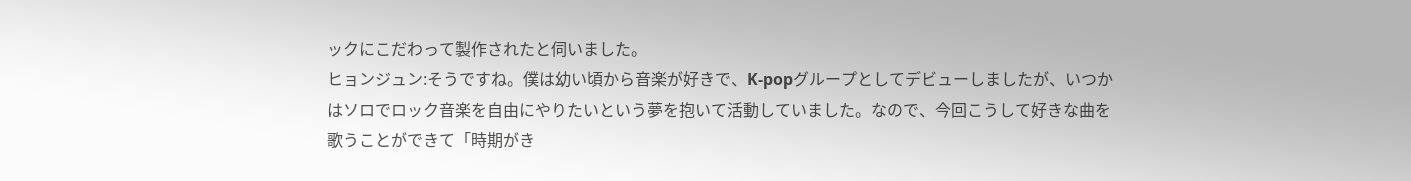ックにこだわって製作されたと伺いました。
ヒョンジュン:そうですね。僕は幼い頃から音楽が好きで、K-popグループとしてデビューしましたが、いつかはソロでロック音楽を自由にやりたいという夢を抱いて活動していました。なので、今回こうして好きな曲を歌うことができて「時期がき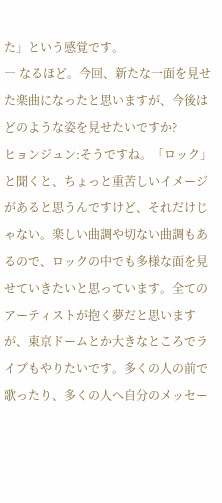た」という感覚です。
― なるほど。今回、新たな一面を見せた楽曲になったと思いますが、今後はどのような姿を見せたいですか?
ヒョンジュン:そうですね。「ロック」と聞くと、ちょっと重苦しいイメージがあると思うんですけど、それだけじゃない。楽しい曲調や切ない曲調もあるので、ロックの中でも多様な面を見せていきたいと思っています。全てのアーティストが抱く夢だと思いますが、東京ドームとか大きなところでライブもやりたいです。多くの人の前で歌ったり、多くの人へ自分のメッセー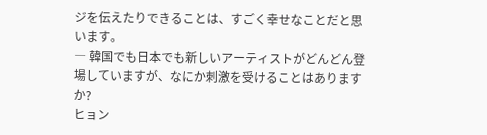ジを伝えたりできることは、すごく幸せなことだと思います。
― 韓国でも日本でも新しいアーティストがどんどん登場していますが、なにか刺激を受けることはありますか?
ヒョン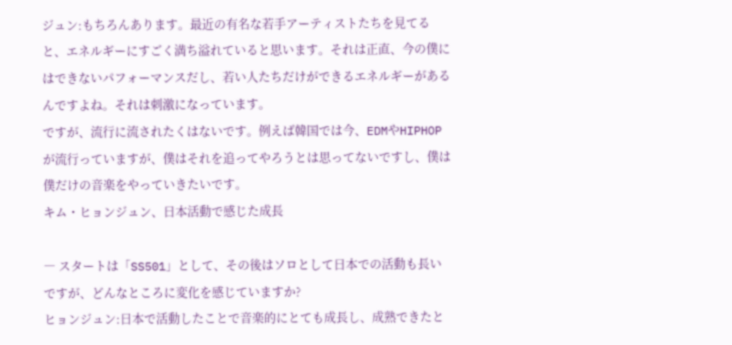ジュン:もちろんあります。最近の有名な若手アーティストたちを見てると、エネルギーにすごく満ち溢れていると思います。それは正直、今の僕にはできないパフォーマンスだし、若い人たちだけができるエネルギーがあるんですよね。それは刺激になっています。
ですが、流行に流されたくはないです。例えば韓国では今、EDMやHIPHOPが流行っていますが、僕はそれを追ってやろうとは思ってないですし、僕は僕だけの音楽をやっていきたいです。
キム・ヒョンジュン、日本活動で感じた成長

― スタートは「SS501」として、その後はソロとして日本での活動も長いですが、どんなところに変化を感じていますか?
ヒョンジュン:日本で活動したことで音楽的にとても成長し、成熟できたと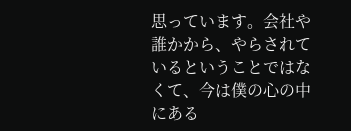思っています。会社や誰かから、やらされているということではなくて、今は僕の心の中にある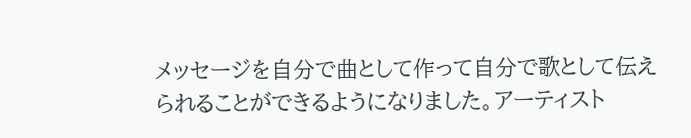メッセージを自分で曲として作って自分で歌として伝えられることができるようになりました。アーティスト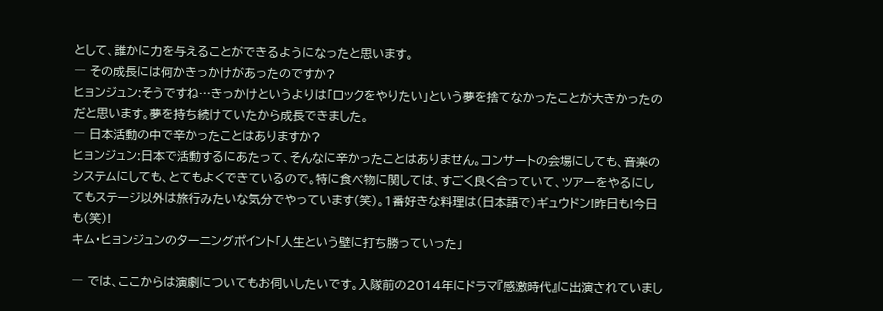として、誰かに力を与えることができるようになったと思います。
― その成長には何かきっかけがあったのですか?
ヒョンジュン:そうですね…きっかけというよりは「ロックをやりたい」という夢を捨てなかったことが大きかったのだと思います。夢を持ち続けていたから成長できました。
― 日本活動の中で辛かったことはありますか?
ヒョンジュン:日本で活動するにあたって、そんなに辛かったことはありません。コンサートの会場にしても、音楽のシステムにしても、とてもよくできているので。特に食べ物に関しては、すごく良く合っていて、ツアーをやるにしてもステージ以外は旅行みたいな気分でやっています(笑)。1番好きな料理は(日本語で)ギュウドン!昨日も!今日も(笑)!
キム・ヒョンジュンのターニングポイント「人生という壁に打ち勝っていった」

― では、ここからは演劇についてもお伺いしたいです。入隊前の2014年にドラマ『感激時代』に出演されていまし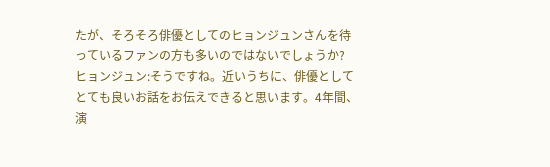たが、そろそろ俳優としてのヒョンジュンさんを待っているファンの方も多いのではないでしょうか?
ヒョンジュン:そうですね。近いうちに、俳優としてとても良いお話をお伝えできると思います。4年間、演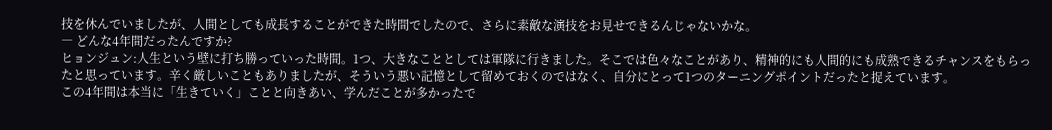技を休んでいましたが、人間としても成長することができた時間でしたので、さらに素敵な演技をお見せできるんじゃないかな。
― どんな4年間だったんですか?
ヒョンジュン:人生という壁に打ち勝っていった時間。1つ、大きなこととしては軍隊に行きました。そこでは色々なことがあり、精神的にも人間的にも成熟できるチャンスをもらったと思っています。辛く厳しいこともありましたが、そういう悪い記憶として留めておくのではなく、自分にとって1つのターニングポイントだったと捉えています。
この4年間は本当に「生きていく」ことと向きあい、学んだことが多かったで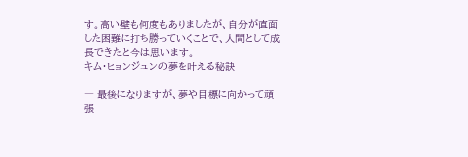す。高い壁も何度もありましたが、自分が直面した困難に打ち勝っていくことで、人間として成長できたと今は思います。
キム・ヒョンジュンの夢を叶える秘訣

― 最後になりますが、夢や目標に向かって頑張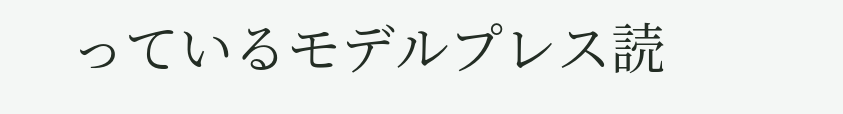っているモデルプレス読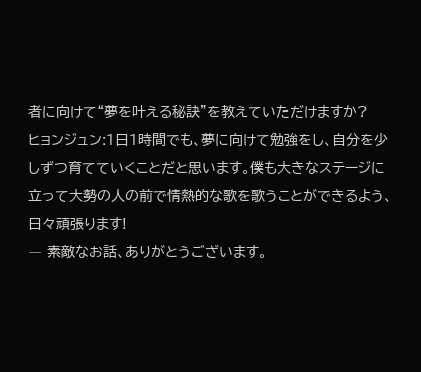者に向けて“夢を叶える秘訣”を教えていただけますか?
ヒョンジュン:1日1時間でも、夢に向けて勉強をし、自分を少しずつ育てていくことだと思います。僕も大きなステージに立って大勢の人の前で情熱的な歌を歌うことができるよう、日々頑張ります!
― 素敵なお話、ありがとうございます。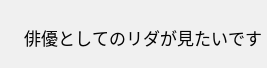俳優としてのリダが見たいです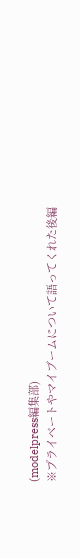(modelpress編集部)
※プライベートやマイブームについて語ってくれた後編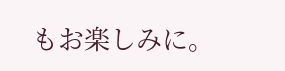もお楽しみに。